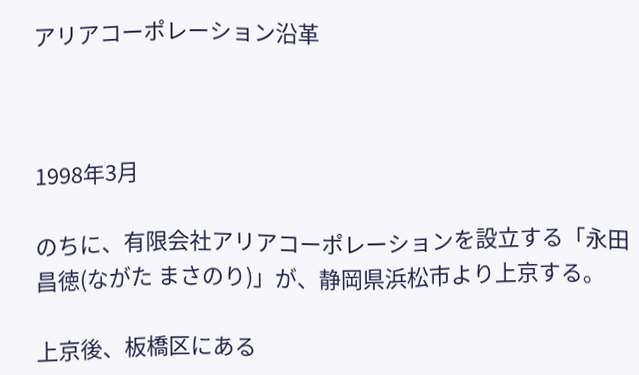アリアコーポレーション沿革



1998年3月

のちに、有限会社アリアコーポレーションを設立する「永田 昌徳(ながた まさのり)」が、静岡県浜松市より上京する。

上京後、板橋区にある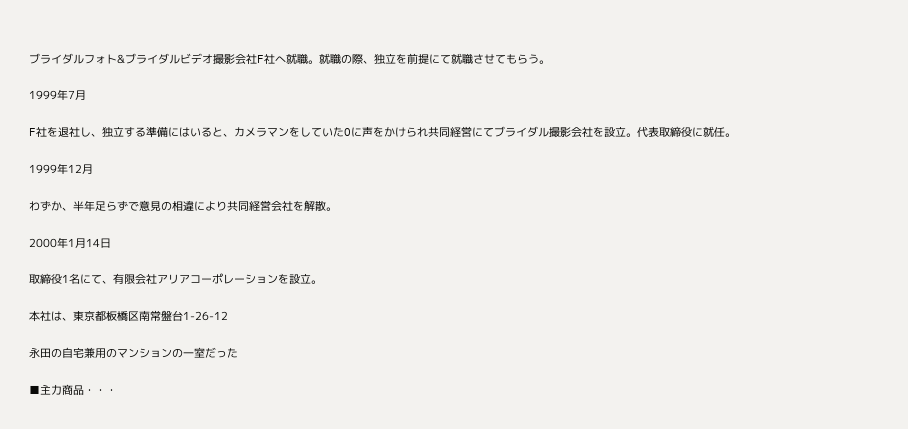ブライダルフォト&ブライダルビデオ撮影会社F社へ就職。就職の際、独立を前提にて就職させてもらう。

1999年7月

F社を退社し、独立する準備にはいると、カメラマンをしていたOに声をかけられ共同経営にてブライダル撮影会社を設立。代表取締役に就任。

1999年12月

わずか、半年足らずで意見の相違により共同経営会社を解散。

2000年1月14日

取締役1名にて、有限会社アリアコーポレーションを設立。

本社は、東京都板橋区南常盤台1-26-12

永田の自宅兼用のマンションの一室だった

■主力商品・・・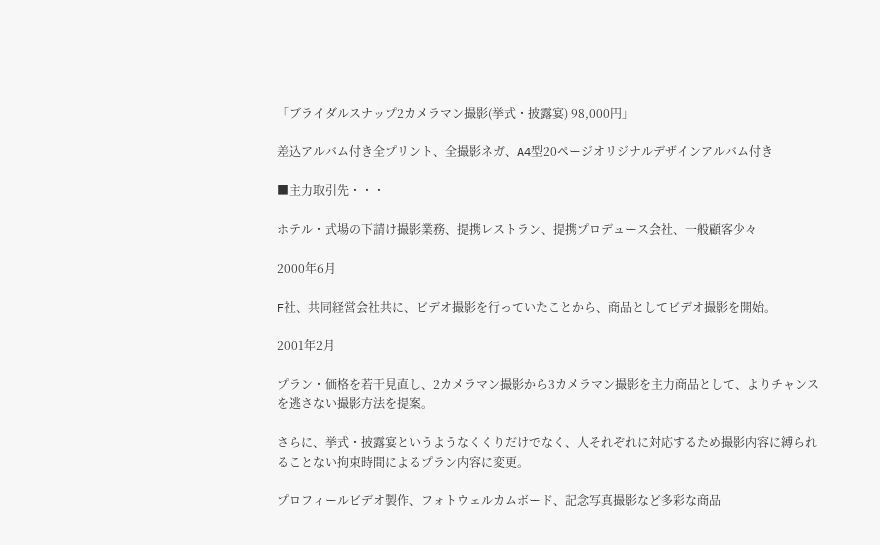「ブライダルスナップ2カメラマン撮影(挙式・披露宴) 98,000円」

差込アルバム付き全プリント、全撮影ネガ、A4型20ページオリジナルデザインアルバム付き

■主力取引先・・・

ホテル・式場の下請け撮影業務、提携レストラン、提携プロデュース会社、一般顧客少々

2000年6月

F社、共同経営会社共に、ビデオ撮影を行っていたことから、商品としてビデオ撮影を開始。

2001年2月

プラン・価格を若干見直し、2カメラマン撮影から3カメラマン撮影を主力商品として、よりチャンスを逃さない撮影方法を提案。

さらに、挙式・披露宴というようなくくりだけでなく、人それぞれに対応するため撮影内容に縛られることない拘束時間によるプラン内容に変更。

プロフィールビデオ製作、フォトウェルカムボード、記念写真撮影など多彩な商品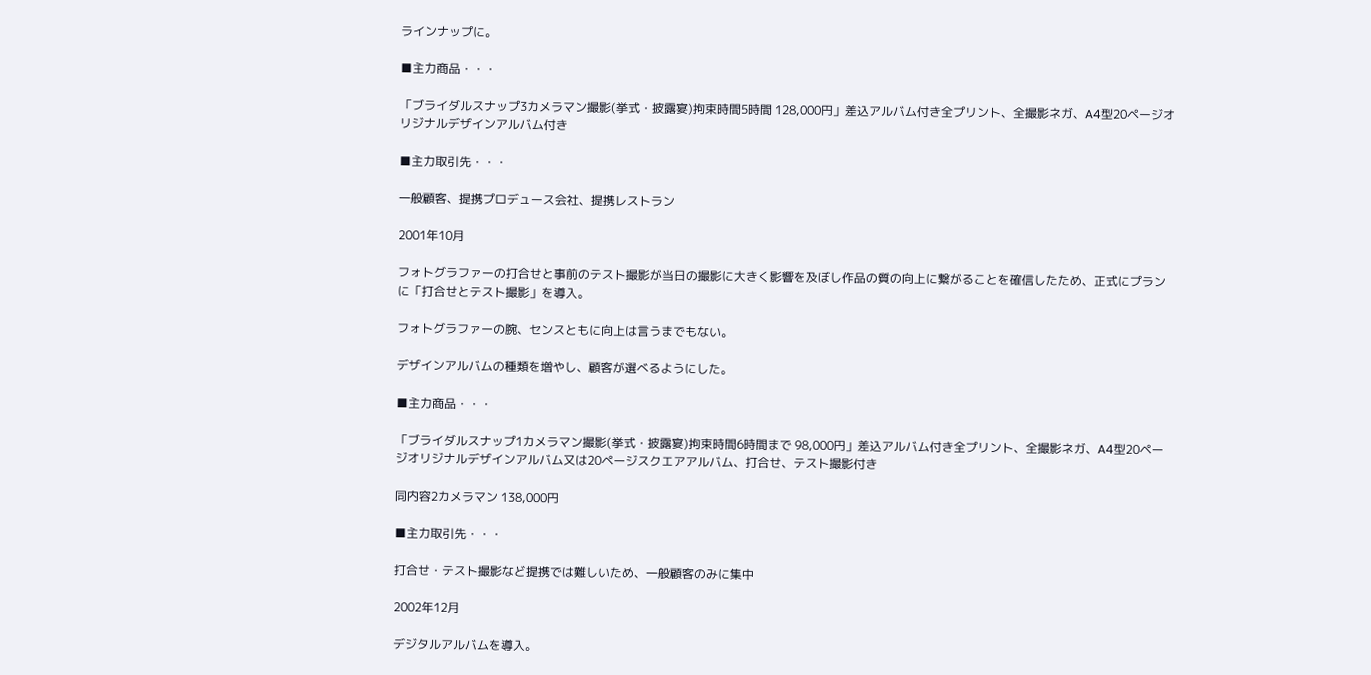ラインナップに。

■主力商品・・・

「ブライダルスナップ3カメラマン撮影(挙式・披露宴)拘束時間5時間 128,000円」差込アルバム付き全プリント、全撮影ネガ、A4型20ページオリジナルデザインアルバム付き

■主力取引先・・・

一般顧客、提携プロデュース会社、提携レストラン

2001年10月

フォトグラファーの打合せと事前のテスト撮影が当日の撮影に大きく影響を及ぼし作品の質の向上に繋がることを確信したため、正式にプランに「打合せとテスト撮影」を導入。

フォトグラファーの腕、センスともに向上は言うまでもない。

デザインアルバムの種類を増やし、顧客が選べるようにした。

■主力商品・・・

「ブライダルスナップ1カメラマン撮影(挙式・披露宴)拘束時間6時間まで 98,000円」差込アルバム付き全プリント、全撮影ネガ、A4型20ページオリジナルデザインアルバム又は20ページスクエアアルバム、打合せ、テスト撮影付き

同内容2カメラマン 138,000円

■主力取引先・・・

打合せ・テスト撮影など提携では難しいため、一般顧客のみに集中

2002年12月

デジタルアルバムを導入。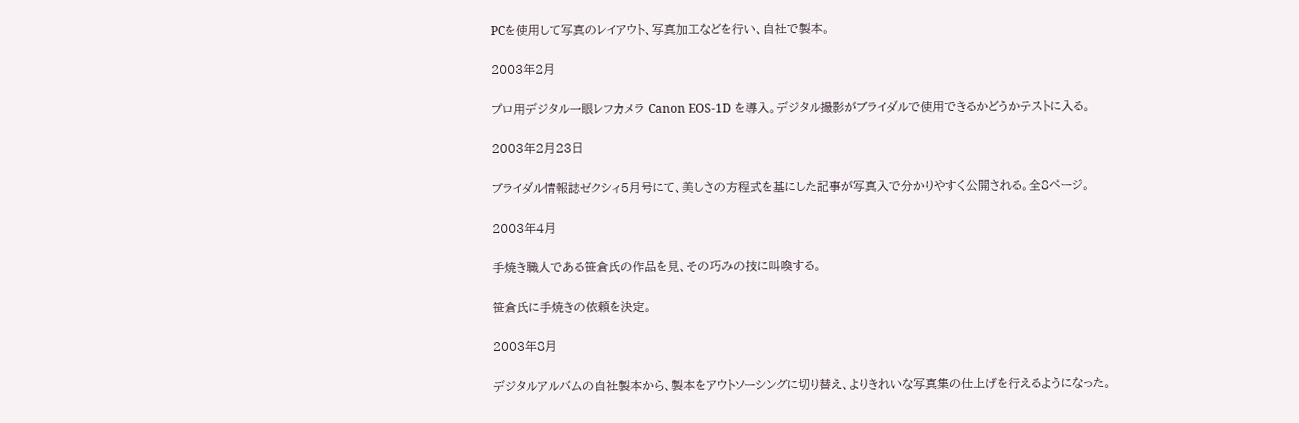PCを使用して写真のレイアウト、写真加工などを行い、自社で製本。

2003年2月

プロ用デジタル一眼レフカメラ Canon EOS-1D を導入。デジタル撮影がブライダルで使用できるかどうかテストに入る。

2003年2月23日

ブライダル情報誌ゼクシィ5月号にて、美しさの方程式を基にした記事が写真入で分かりやすく公開される。全8ページ。

2003年4月

手焼き職人である笹倉氏の作品を見、その巧みの技に叫喚する。

笹倉氏に手焼きの依頼を決定。

2003年8月

デジタルアルバムの自社製本から、製本をアウトソーシングに切り替え、よりきれいな写真集の仕上げを行えるようになった。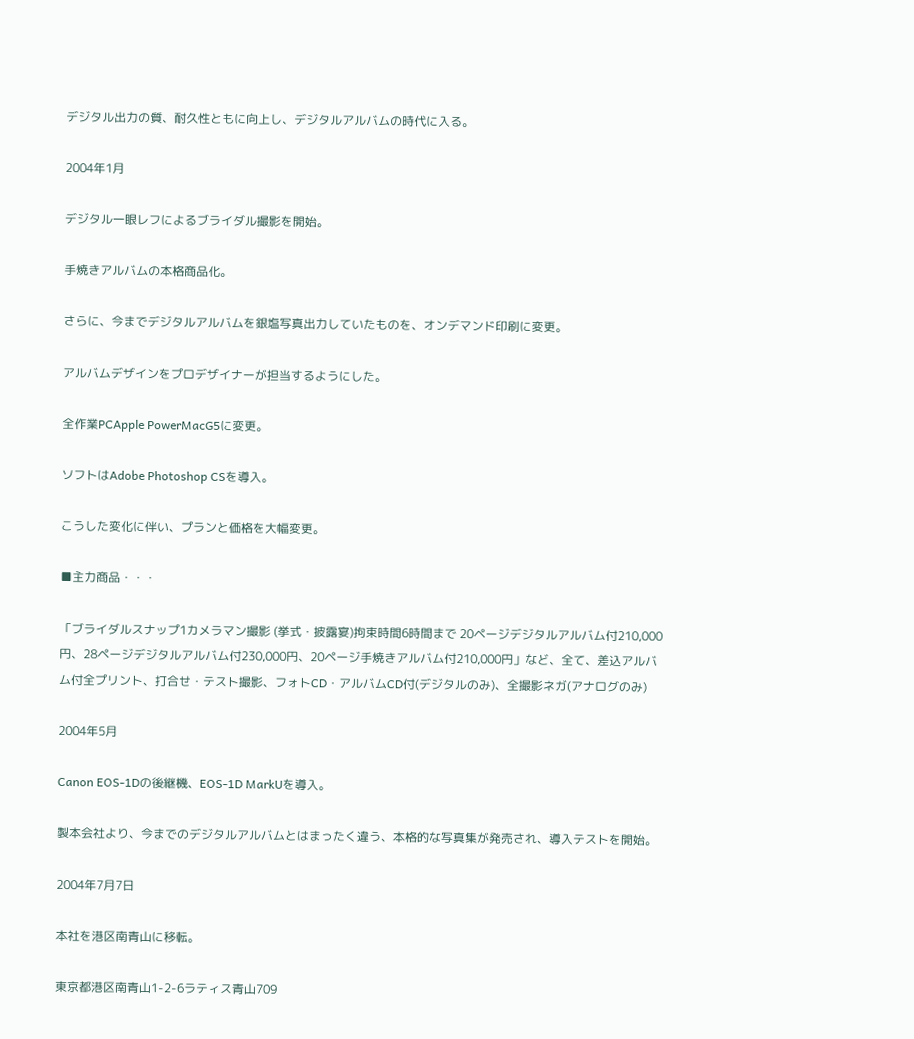デジタル出力の質、耐久性ともに向上し、デジタルアルバムの時代に入る。

2004年1月

デジタル一眼レフによるブライダル撮影を開始。

手焼きアルバムの本格商品化。

さらに、今までデジタルアルバムを銀塩写真出力していたものを、オンデマンド印刷に変更。

アルバムデザインをプロデザイナーが担当するようにした。

全作業PCApple PowerMacG5に変更。

ソフトはAdobe Photoshop CSを導入。

こうした変化に伴い、プランと価格を大幅変更。

■主力商品・・・

「ブライダルスナップ1カメラマン撮影 (挙式・披露宴)拘束時間6時間まで 20ページデジタルアルバム付210,000円、28ページデジタルアルバム付230,000円、20ページ手焼きアルバム付210,000円」など、全て、差込アルバム付全プリント、打合せ・テスト撮影、フォトCD・アルバムCD付(デジタルのみ)、全撮影ネガ(アナログのみ)

2004年5月

Canon EOS-1Dの後継機、EOS-1D MarkUを導入。

製本会社より、今までのデジタルアルバムとはまったく違う、本格的な写真集が発売され、導入テストを開始。

2004年7月7日

本社を港区南青山に移転。

東京都港区南青山1-2-6ラティス青山709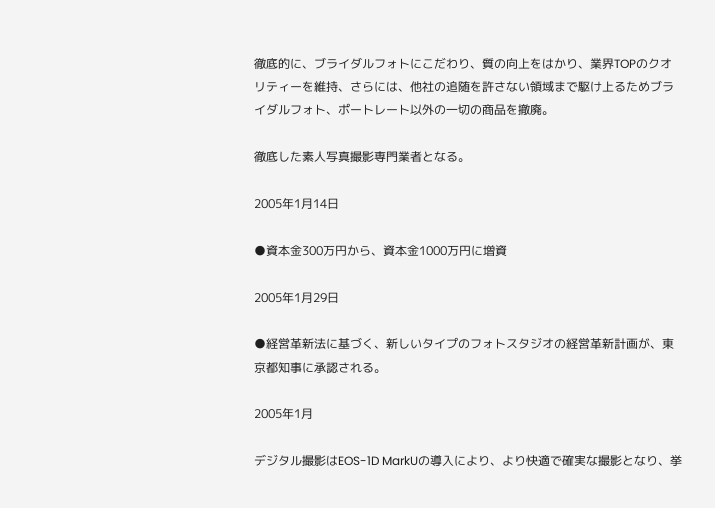徹底的に、ブライダルフォトにこだわり、質の向上をはかり、業界TOPのクオリティーを維持、さらには、他社の追随を許さない領域まで駆け上るためブライダルフォト、ポートレート以外の一切の商品を撤廃。

徹底した素人写真撮影専門業者となる。

2005年1月14日

●資本金300万円から、資本金1000万円に増資

2005年1月29日

●経営革新法に基づく、新しいタイプのフォトスタジオの経営革新計画が、東京都知事に承認される。

2005年1月

デジタル撮影はEOS-1D MarkUの導入により、より快適で確実な撮影となり、挙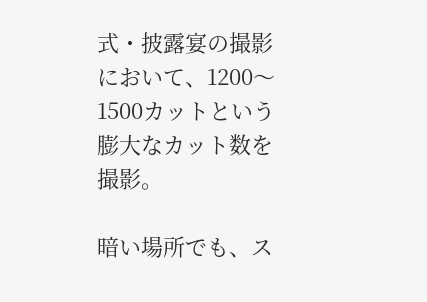式・披露宴の撮影において、1200〜1500カットという膨大なカット数を撮影。

暗い場所でも、ス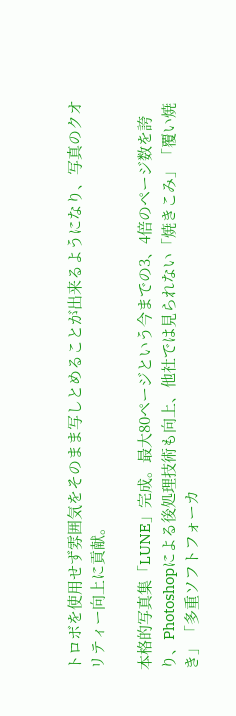トロボを使用せず雰囲気をそのまま写しとめることが出来るようになり、写真のクオリティー向上に貢献。

本格的写真集「LUNE」完成。最大80ページという今までの3、4倍のページ数を誇り、Photoshopによる後処理技術も向上、他社では見られない「焼きこみ」「覆い焼き」「多重ソフトフォーカ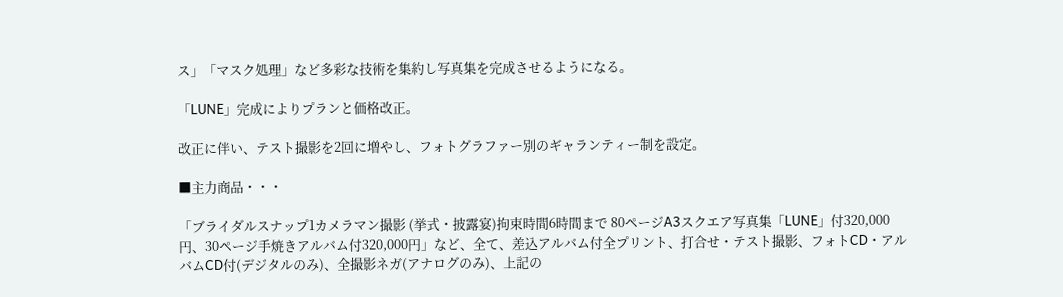ス」「マスク処理」など多彩な技術を集約し写真集を完成させるようになる。

「LUNE」完成によりプランと価格改正。

改正に伴い、テスト撮影を2回に増やし、フォトグラファー別のギャランティー制を設定。

■主力商品・・・

「ブライダルスナップ1カメラマン撮影 (挙式・披露宴)拘束時間6時間まで 80ページA3スクエア写真集「LUNE」付320,000円、30ページ手焼きアルバム付320,000円」など、全て、差込アルバム付全プリント、打合せ・テスト撮影、フォトCD・アルバムCD付(デジタルのみ)、全撮影ネガ(アナログのみ)、上記の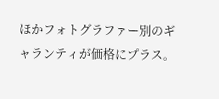ほかフォトグラファー別のギャランティが価格にプラス。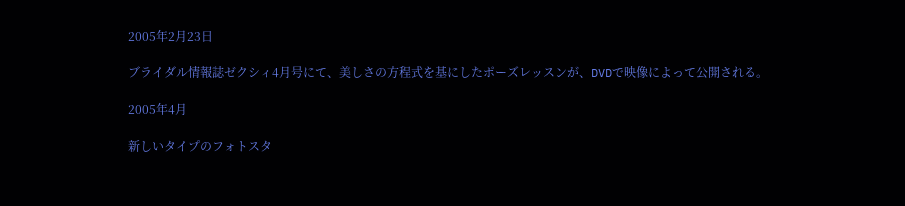2005年2月23日

ブライダル情報誌ゼクシィ4月号にて、美しさの方程式を基にしたポーズレッスンが、DVDで映像によって公開される。

2005年4月

新しいタイプのフォトスタ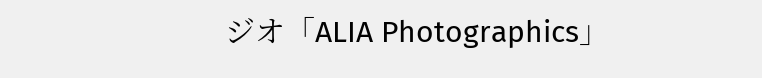ジオ「ALIA Photographics」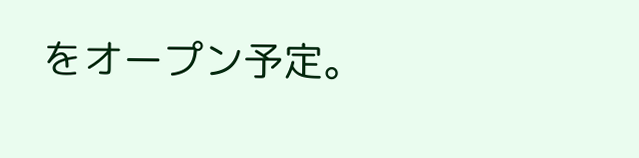をオープン予定。